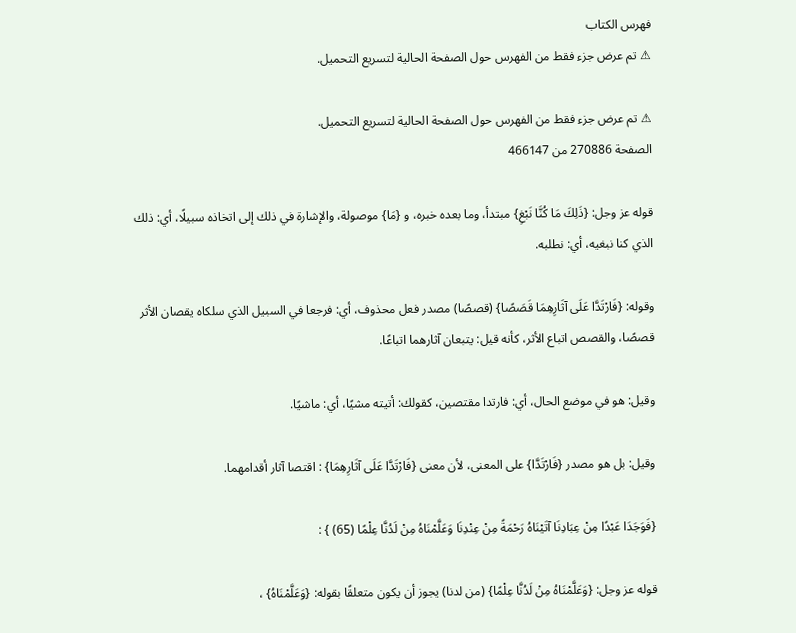فهرس الكتاب
⚠ تم عرض جزء فقط من الفهرس حول الصفحة الحالية لتسريع التحميل.

⚠ تم عرض جزء فقط من الفهرس حول الصفحة الحالية لتسريع التحميل.
الصفحة 270886 من 466147

قوله عز وجل: {ذَلِكَ مَا كُنَّا نَبْغِ} مبتدأ، وما بعده خبره، و {مَا} موصولة، والإشارة في ذلك إلى اتخاذه سبيلًا، أي: ذلك الذي كنا نبغيه، أي: نطلبه.

وقوله: {فَارْتَدَّا عَلَى آثَارِهِمَا قَصَصًا} (قصصًا) مصدر فعل محذوف، أي: فرجعا في السبيل الذي سلكاه يقصان الأثر قصصًا، والقصص اتباع الأثر، كأنه قيل: يتبعان آثارهما اتباعًا.

وقيل: هو في موضع الحال، أي: فارتدا مقتصين، كقولك: أتيته مشيًا، أي: ماشيًا.

وقيل: بل هو مصدر {فَارْتَدَّا} على المعنى، لأن معنى {فَارْتَدَّا عَلَى آثَارِهِمَا} : اقتصا آثار أقدامهما.

{فَوَجَدَا عَبْدًا مِنْ عِبَادِنَا آتَيْنَاهُ رَحْمَةً مِنْ عِنْدِنَا وَعَلَّمْنَاهُ مِنْ لَدُنَّا عِلْمًا (65) } :

قوله عز وجل: {وَعَلَّمْنَاهُ مِنْ لَدُنَّا عِلْمًا} (من لدنا) يجوز أن يكون متعلقًا بقوله: {وَعَلَّمْنَاهُ} ،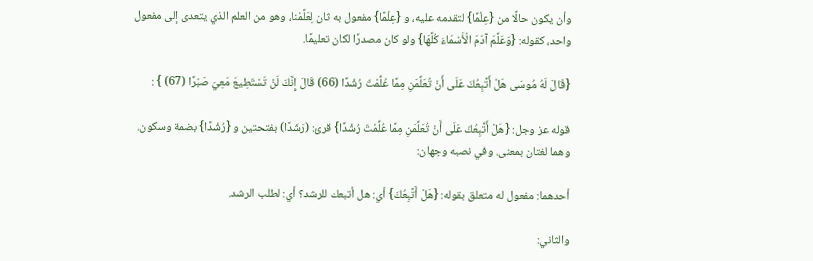وأن يكون حالًا من {عِلْمًا} لتقدمه عليه، و {عِلْمًا} مفعول به ثان لِعَلَّمْنا، وهو من العلم الذي يتعدى إلى مفعول واحد، كقوله: {وَعَلَّمَ آدَمَ الْأَسْمَاءَ كُلَّهَا} ولو كان مصدرًا لكان تعليمًا.

{قَالَ لَهُ مُوسَى هَلْ أَتَّبِعُكَ عَلَى أَنْ تُعَلِّمَنِ مِمَّا عُلِّمْتَ رُشْدًا (66) قَالَ إِنَّكَ لَنْ تَسْتَطِيعَ مَعِيَ صَبْرًا (67) } :

قوله عز وجل: {هَلْ أَتَّبِعُكَ عَلَى أَنْ تُعَلِّمَنِ مِمَّا عُلِّمْتَ رُشْدًا} قرئ: (رَشَدًا) بفتحتين و {رُشْدًا} بضمة وسكون. وهما لغتان بمعنى. وفي نصبه وجهان:

أحدهما: مفعول له متعلق بقوله: {هَلْ أَتَّبِعُكَ} أي: هل أتبعك للرشد؟ أي: لطلب الرشد.

والثاني: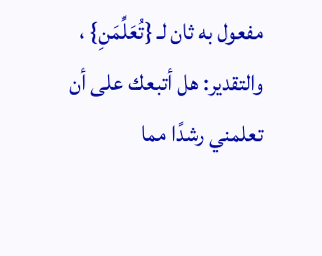مفعول به ثان لـ {تُعَلِّمَنِ} ، والتقدير: هل أتبعك على أن تعلمني رشدًا مما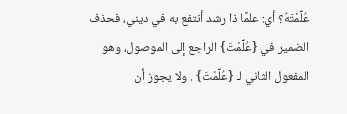عُلِّمْتَهُ؟ أي: علمًا ذا رشد أنتفع به في ديني، فحذف الضمير في {عُلِّمْتَ} الراجع إلى الموصول، وهو المفعول الثاني لـ {عُلِّمْتَ} . ولا يجوز أن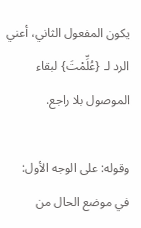يكون المفعول الثاني، أعني الرد لـ {عُلِّمْتَ} لبقاء الموصول بلا راجع.

وقوله: على الوجه الأول: في موضع الحال من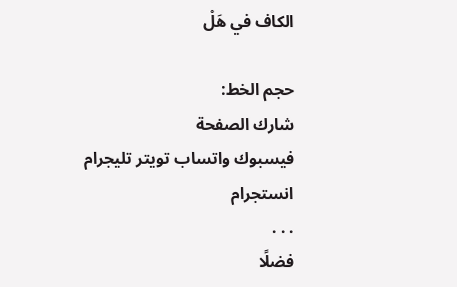الكاف في هَلْ

حجم الخط:
شارك الصفحة
فيسبوك واتساب تويتر تليجرام انستجرام
. . .
فضلًا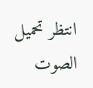انتظر تحميل الصوت